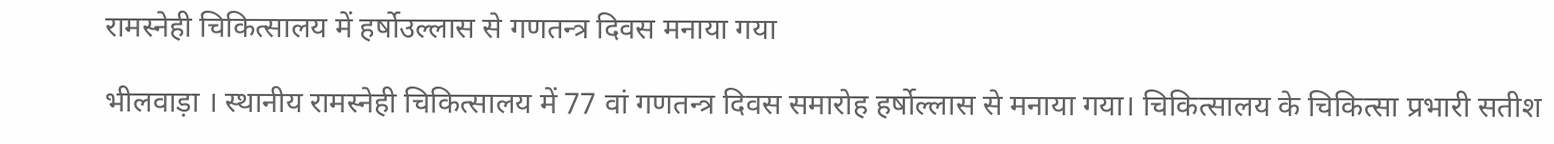रामस्नेही चिकित्सालय में हर्षोउल्लास से गणतन्त्र दिवस मनाया गया

भीलवाड़ा । स्थानीय रामस्नेही चिकित्सालय में 77 वां गणतन्त्र दिवस समारोह हर्षोल्लास से मनाया गया। चिकित्सालय के चिकित्सा प्रभारी सतीश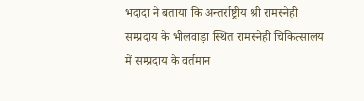भदादा ने बताया कि अन्तर्राष्ट्रीय श्री रामस्नेही सम्प्रदाय के भीलवाड़ा स्थित रामस्नेही चिकित्सालय में सम्प्रदाय के वर्तमान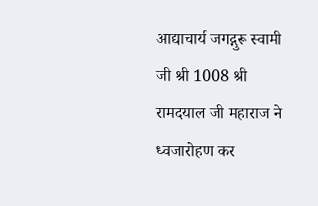आद्याचार्य जगद्गुरू स्वामी जी श्री 1008 श्री रामदयाल जी महाराज ने ध्वजारोहण कर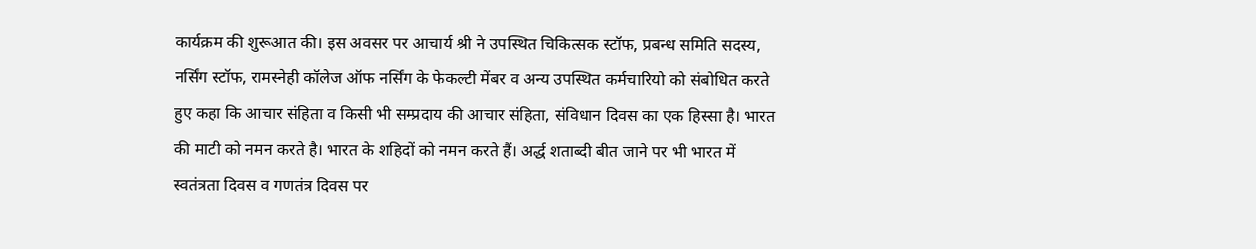कार्यक्रम की शुरूआत की। इस अवसर पर आचार्य श्री ने उपस्थित चिकित्सक स्टॉफ, प्रबन्ध समिति सदस्य, नर्सिंग स्टॉफ, रामस्नेही कॉलेज ऑफ नर्सिंग के फेकल्टी मेंबर व अन्य उपस्थित कर्मचारियो को संबोधित करते हुए कहा कि आचार संहिता व किसी भी सम्प्रदाय की आचार संहिता, संविधान दिवस का एक हिस्सा है। भारत की माटी को नमन करते है। भारत के शहिदों को नमन करते हैं। अर्द्ध शताब्दी बीत जाने पर भी भारत में स्वतंत्रता दिवस व गणतंत्र दिवस पर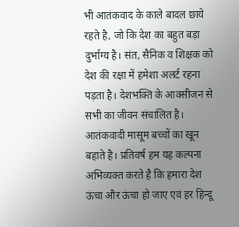भी आतंकवाद के काले बादल छाये रहते है, जो कि देश का बहुत बड़ा दुर्भाग्य है। संत, सैनिक व शिक्षक को देश की रक्षा में हमेशा अलर्ट रहना पड़ता है। देशभक्ति के आक्सीजन से सभी का जीवन संचालित है। आतंकवादी मासूम बच्चों का खून बहाते है। प्रतिवर्ष हम यह कल्पना अभिव्यक्त करते है कि हमारा देश ऊंचा और ऊंचा हो जाए एवं हर हिन्दू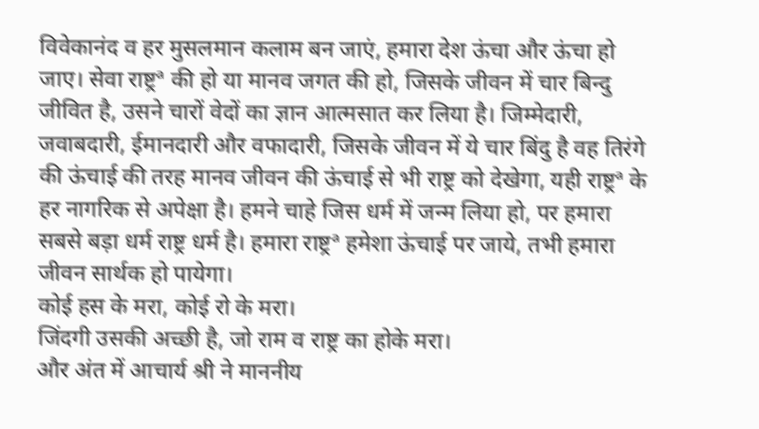विवेकानंद व हर मुसलमान कलाम बन जाएं, हमारा देश ऊंचा और ऊंचा हो जाए। सेवा राष्ट्रª की हो या मानव जगत की हो, जिसके जीवन में चार बिन्दु जीवित है, उसने चारों वेदों का ज्ञान आत्मसात कर लिया है। जिम्मेदारी, जवाबदारी, ईमानदारी और वफादारी, जिसके जीवन में ये चार बिंदु है वह तिरंगे की ऊंचाई की तरह मानव जीवन की ऊंचाई से भी राष्ट्र को देखेगा, यही राष्ट्रª के हर नागरिक से अपेक्षा है। हमने चाहे जिस धर्म में जन्म लिया हो, पर हमारा सबसे बड़ा धर्म राष्ट्र धर्म है। हमारा राष्ट्रª हमेशा ऊंचाई पर जाये, तभी हमारा जीवन सार्थक हो पायेगा।
कोई हस के मरा, कोई रो के मरा।
जिंदगी उसकी अच्छी है, जो राम व राष्ट्र का होके मरा।
और अंत में आचार्य श्री ने माननीय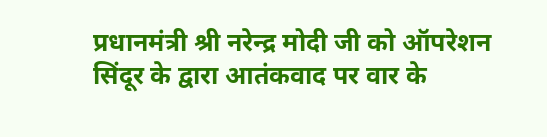प्रधानमंत्री श्री नरेन्द्र मोदी जी को ऑपरेशन सिंदूर के द्वारा आतंकवाद पर वार के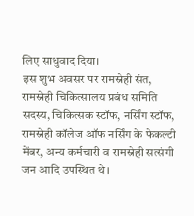लिए साधुवाद दिया।
इस शुभ अवसर पर रामस्नेही संत, रामस्नेही चिकित्सालय प्रबंध समिति सदस्य, चिकित्सक स्टॉफ, नर्सिंग स्टॉफ, रामस्नेही कॉलेज ऑफ नर्सिंग के फेकल्टी मेंबर, अन्य कर्मचारी व रामस्नेही सत्संगी जन आदि उपस्थित थे।